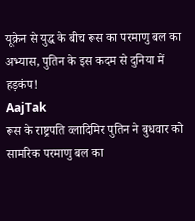यूक्रेन से युद्ध के बीच रूस का परमाणु बल का अभ्यास, पुतिन के इस कदम से दुनिया में हड़कंप!
AajTak
रूस के राष्ट्रपति व्लादिमिर पुतिन ने बुधवार को सामरिक परमाणु बल का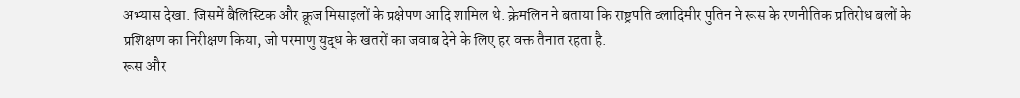अभ्यास देखा. जिसमें बैलिस्टिक और क्रूज मिसाइलों के प्रक्षेपण आदि शामिल थे. क्रेमलिन ने बताया कि राष्ट्रपति व्लादिमीर पुतिन ने रूस के रणनीतिक प्रतिरोध बलों के प्रशिक्षण का निरीक्षण किया, जो परमाणु युद्ध के खतरों का जवाब देने के लिए हर वक्त तैनात रहता है.
रूस और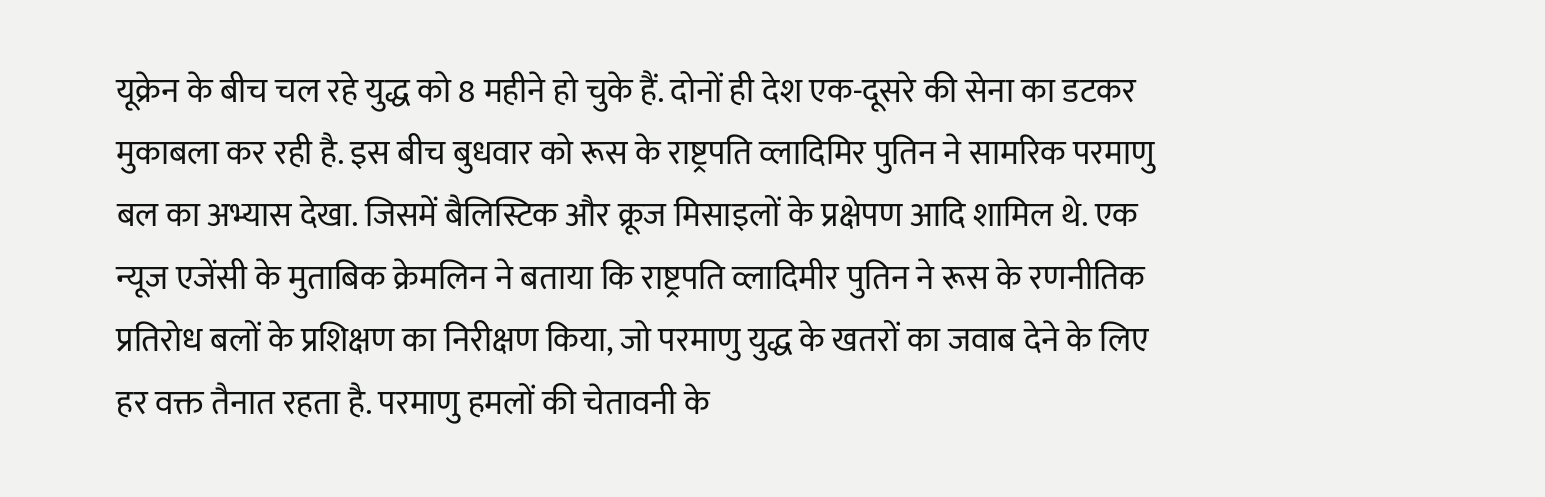यूक्रेन के बीच चल रहे युद्ध को 8 महीने हो चुके हैं. दोनों ही देश एक-दूसरे की सेना का डटकर मुकाबला कर रही है. इस बीच बुधवार को रूस के राष्ट्रपति व्लादिमिर पुतिन ने सामरिक परमाणु बल का अभ्यास देखा. जिसमें बैलिस्टिक और क्रूज मिसाइलों के प्रक्षेपण आदि शामिल थे. एक न्यूज एजेंसी के मुताबिक क्रेमलिन ने बताया कि राष्ट्रपति व्लादिमीर पुतिन ने रूस के रणनीतिक प्रतिरोध बलों के प्रशिक्षण का निरीक्षण किया, जो परमाणु युद्ध के खतरों का जवाब देने के लिए हर वक्त तैनात रहता है. परमाणु हमलों की चेतावनी के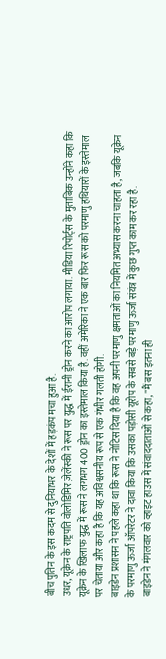बीच पुतिन के इस कदम से दुनियाभर के देशों में हड़कंप मचा हुआ है.
उधर, यूक्रेन के राष्ट्रपति वोलोडिमिर ज़ेलेंस्की ने रूस पर युद्ध में ईरानी ड्रोन करने का आरोप लगाया. मीडिया रिपोर्ट्स के मुताबिक उन्होंने कहा कि यूक्रेन के खिलाफ युद्ध में रूस ने लगभग 400 ड्रोन का इस्तेमाल किया है. वहीं अमेरिका ने एक बार फिर रूस को परमाणु हथियारों के इस्तेमाल पर चेताया और कहा है कि यह अविश्वसनीय रूप से एक गंभीर गलती होगी.
बाइडेन प्रशासन ने पहले कहा था कि रूस ने नोटिस दिया है कि वह अपनी परमाणु क्षमताओं का नियमित अभ्यास करना चाहता है, जबकि यूक्रेन के परमाणु ऊर्जा ऑपरेटर ने दावा किया कि उसका पड़ोसी यूरोप के सबसे बड़े परमाणु ऊर्जा संयंत्र में कुछ गुप्त काम कर रहा है.
बाइडेन ने मंगलवार को व्हाइट हाउस में संवाददाताओं से कहा, "मैं बस इतना ही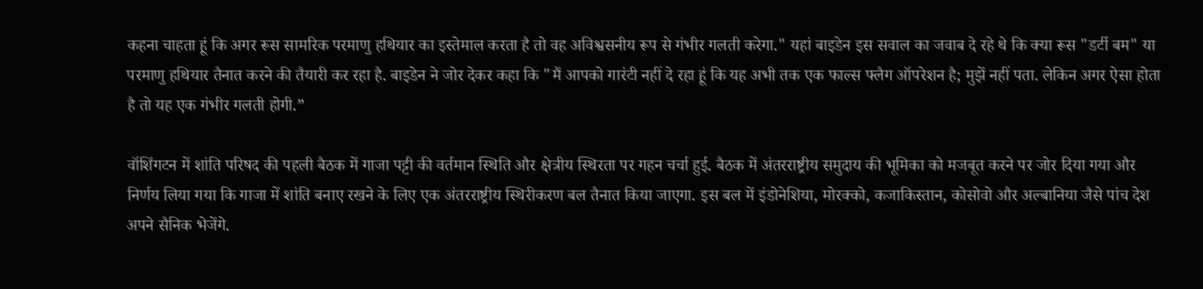कहना चाहता हूं कि अगर रूस सामरिक परमाणु हथियार का इस्तेमाल करता है तो वह अविश्वसनीय रूप से गंभीर गलती करेगा." यहां बाइडेन इस सवाल का जवाब दे रहे थे कि क्या रूस "डर्टी बम" या परमाणु हथियार तैनात करने की तैयारी कर रहा है. बाइडेन ने जोर देकर कहा कि "मैं आपको गारंटी नहीं दे रहा हूं कि यह अभी तक एक फाल्स फ्लैग ऑपरेशन है; मुझें नहीं पता. लेकिन अगर ऐसा होता है तो यह एक गंभीर गलती होगी.”

वॉशिंगटन में शांति परिषद की पहली बैठक में गाजा पट्टी की वर्तमान स्थिति और क्षेत्रीय स्थिरता पर गहन चर्चा हुई. बैठक में अंतरराष्ट्रीय समुदाय की भूमिका को मजबूत करने पर जोर दिया गया और निर्णय लिया गया कि गाजा में शांति बनाए रखने के लिए एक अंतरराष्ट्रीय स्थिरीकरण बल तैनात किया जाएगा. इस बल में इंडोनेशिया, मोरक्को, कजाकिस्तान, कोसोवो और अल्बानिया जैसे पांच देश अपने सैनिक भेजेंगे.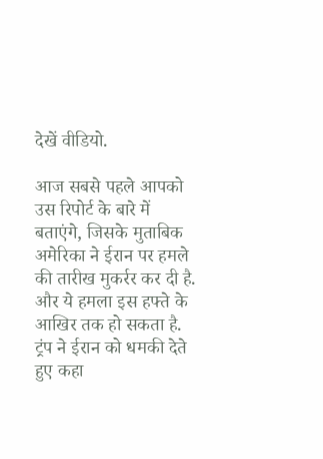देखें वीडियो.

आज सबसे पहले आपको उस रिपोर्ट के बारे में बताएंगे, जिसके मुताबिक अमेरिका ने ईरान पर हमले की तारीख मुकर्रर कर दी है. और ये हमला इस हफ्ते के आखिर तक हो सकता है. ट्रंप ने ईरान को धमकी देते हुए कहा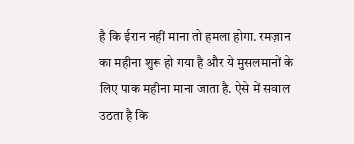है कि ईरान नहीं माना तो हमला होगा. रमज़ान का महीना शुरू हो गया है और ये मुसलमानों के लिए पाक महीना माना जाता है. ऐसे में सवाल उठता है कि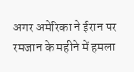अगर अमेरिका ने ईरान पर रमजान के महीने में हमला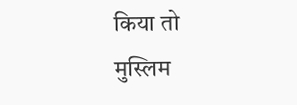किया तो मुस्लिम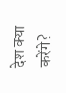देश क्या करेंगे?